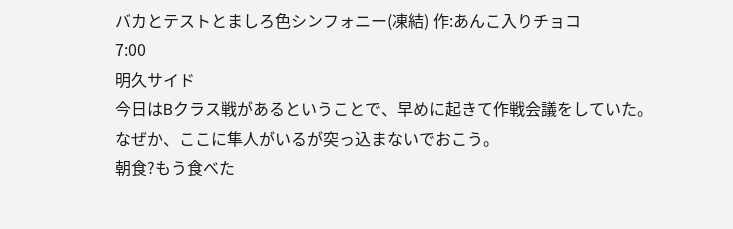バカとテストとましろ色シンフォニー(凍結) 作:あんこ入りチョコ
7:00
明久サイド
今日はBクラス戦があるということで、早めに起きて作戦会議をしていた。
なぜか、ここに隼人がいるが突っ込まないでおこう。
朝食?もう食べた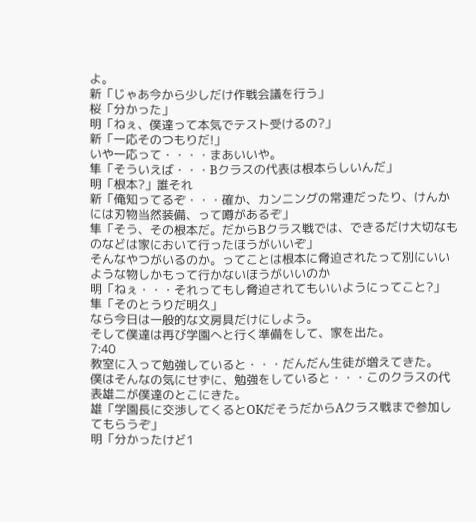よ。
新「じゃあ今から少しだけ作戦会議を行う」
桜「分かった」
明「ねぇ、僕達って本気でテスト受けるの?」
新「一応そのつもりだ!」
いや一応って・・・・まあいいや。
隼「そういえば・・・Bクラスの代表は根本らしいんだ」
明「根本?」誰それ
新「俺知ってるぞ・・・確か、カンニングの常連だったり、けんかには刃物当然装備、って噂があるぞ」
隼「そう、その根本だ。だからBクラス戦では、できるだけ大切なものなどは家において行ったほうがいいぞ」
そんなやつがいるのか。ってことは根本に脅迫されたって別にいいような物しかもって行かないほうがいいのか
明「ねぇ・・・それってもし脅迫されてもいいようにってこと?」
隼「そのとうりだ明久」
なら今日は一般的な文房具だけにしよう。
そして僕達は再び学園へと行く準備をして、家を出た。
7:40
教室に入って勉強していると・・・だんだん生徒が増えてきた。
僕はそんなの気にせずに、勉強をしていると・・・このクラスの代表雄二が僕達のとこにきた。
雄「学園長に交渉してくるとOKだそうだからAクラス戦まで参加してもらうぞ」
明「分かったけど1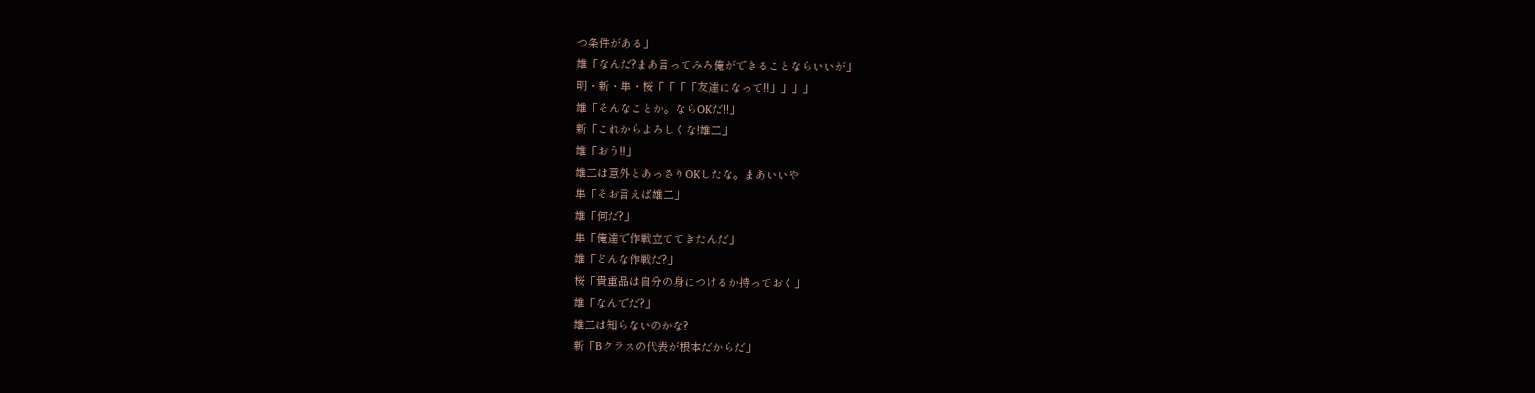つ条件がある」
雄「なんだ?まあ言ってみろ俺ができることならいいが」
明・新・隼・桜「「「「友達になって!!」」」」
雄「そんなことか。ならOKだ!!」
新「これからよろしくな!雄二」
雄「おう!!」
雄二は意外とあっさりOKしたな。まあいいや
隼「そお言えば雄二」
雄「何だ?」
隼「俺達で作戦立ててきたんだ」
雄「どんな作戦だ?」
桜「貴重品は自分の身につけるか持っておく」
雄「なんでだ?」
雄二は知らないのかな?
新「Bクラスの代表が根本だからだ」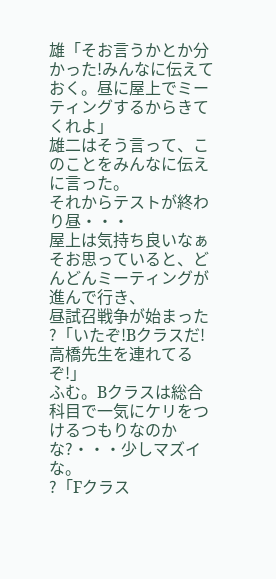雄「そお言うかとか分かった!みんなに伝えておく。昼に屋上でミーティングするからきてくれよ」
雄二はそう言って、このことをみんなに伝えに言った。
それからテストが終わり昼・・・
屋上は気持ち良いなぁ
そお思っていると、どんどんミーティングが進んで行き、
昼試召戦争が始まった
?「いたぞ!Bクラスだ!高橋先生を連れてるぞ!」
ふむ。Bクラスは総合科目で一気にケリをつけるつもりなのかな?・・・少しマズイな。
?「Fクラス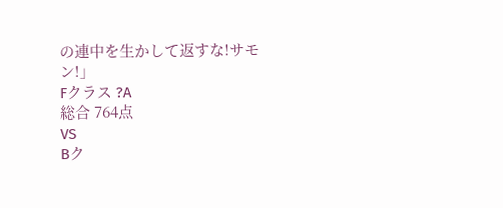の連中を生かして返すな!サモン!」
Fクラス ?A
総合 764点
VS
Bク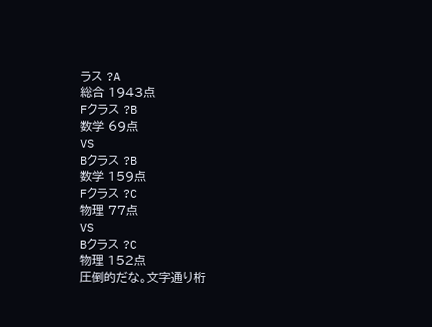ラス ?A
総合 1943点
Fクラス ?B
数学 69点
VS
Bクラス ?B
数学 159点
Fクラス ?C
物理 77点
VS
Bクラス ?C
物理 152点
圧倒的だな。文字通り桁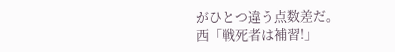がひとつ違う点数差だ。
西「戦死者は補習!」